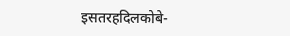इसतरहदिलकोबे-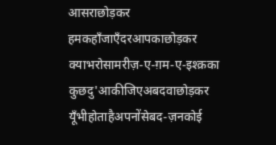आसराछोड़कर
हमकहाँजाएँदरआपकाछोड़कर
क्याभरोसामरीज़-ए-ग़म-ए-इश्क़का
कुछदु'आकीजिएअबदवाछोड़कर
यूँभीहोताहैअपनोंसेबद-ज़नकोई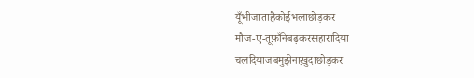यूँभीजाताहैकोईभलाछोड़कर
मौज-ए-तूफ़ाँनेबढ़करसहारादिया
चलदियाजबमुझेनाख़ुदाछोड़कर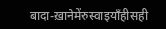बादा-ख़ानेमेंरुस्वाइयाँहीसही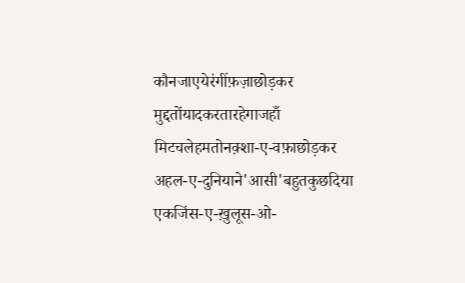कौनजाएयेरंगींफ़ज़ाछोड़कर
मुद्दतोंयादकरतारहेगाजहाँ
मिटचलेहमतोनक़्शा-ए-वफ़ाछोड़कर
अहल-ए-दुनियाने'आसी'बहुतकुछदिया
एकजिंस-ए-ख़ुलूस-ओ-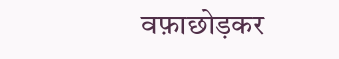वफ़ाछोड़कर